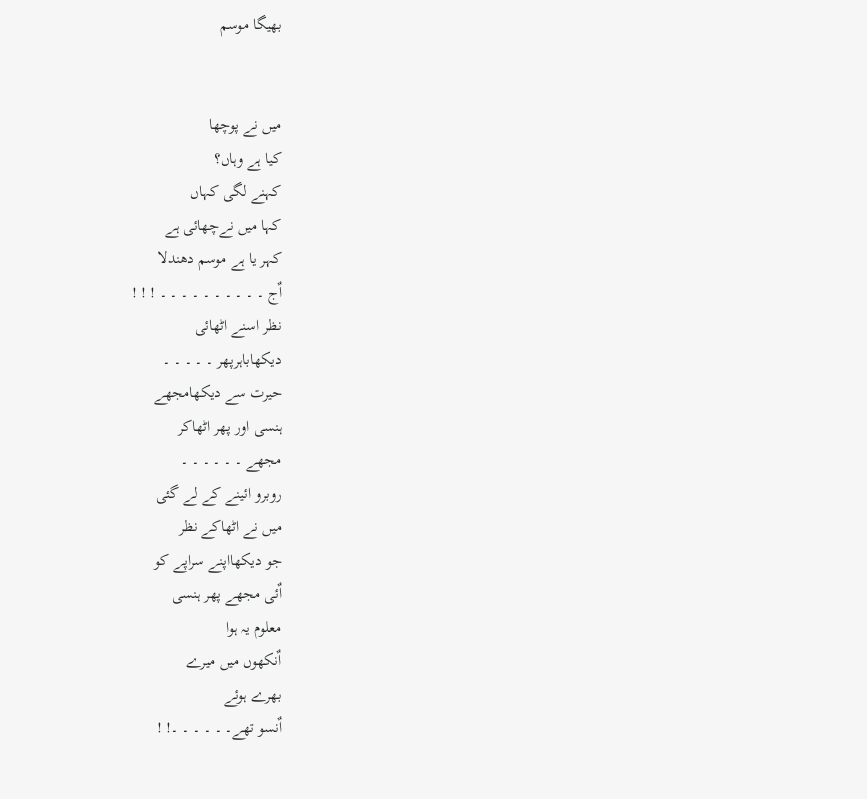بھیگا موسم


میں نے پوچھا
کیا ہے وہاں؟
کہنے لگی کہاں
کہا میں نےچھائی ہے
کہر یا ہے موسم دھندلا
اٌج ۔ ۔ ۔ ۔ ۔ ۔ ۔ ۔ ۔ ۔ ! ! !
نظر اسنے اٹھائی
دیکھاباہرپھر ۔ ۔ ۔ ۔ ۔
حیرت سے دیکھامجھے
ہنسی اور پھر اٹھاکر
مجھے ۔ ۔ ۔ ۔ ۔ ۔
روبرو ائینے کے لے گئی
میں نے اٹھاکے نظر
جو دیکھااپنے سراپے کو
اٌئی مجھے پھر ہنسی
معلوم یہ ہوا
اٌنکھوں میں میرے
بھرے ہوئے
اٌنسو تھے۔ ۔ ۔ ۔ ۔ ۔! !